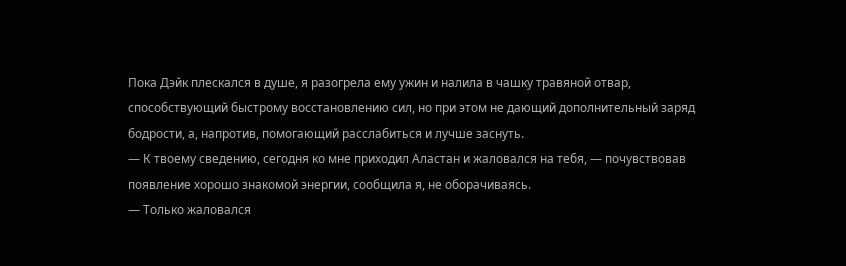Пока Дэйк плескался в душе, я разогрела ему ужин и налила в чашку травяной отвар, способствующий быстрому восстановлению сил, но при этом не дающий дополнительный заряд бодрости, а, напротив, помогающий расслабиться и лучше заснуть.
— К твоему сведению, сегодня ко мне приходил Аластан и жаловался на тебя, — почувствовав появление хорошо знакомой энергии, сообщила я, не оборачиваясь.
— Только жаловался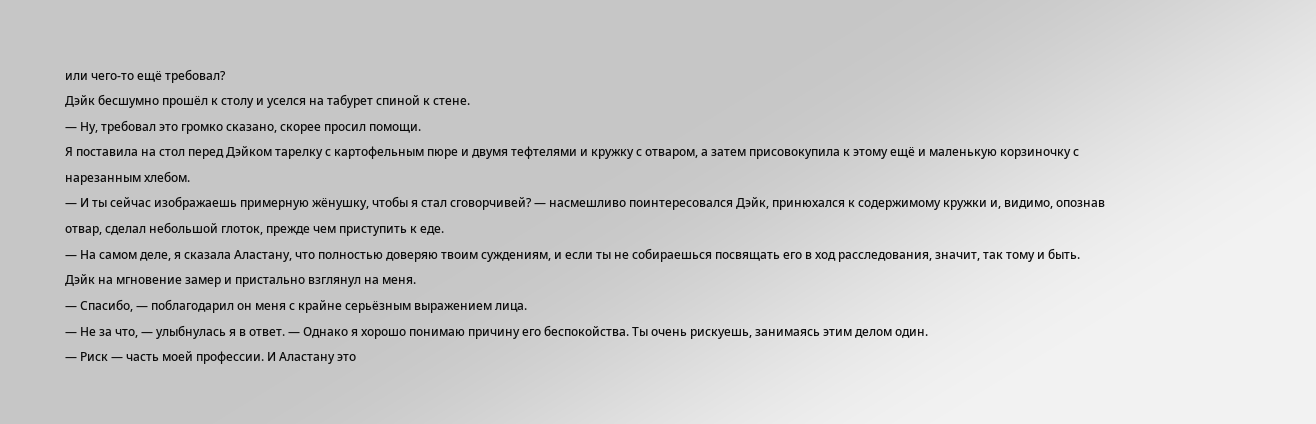или чего-то ещё требовал?
Дэйк бесшумно прошёл к столу и уселся на табурет спиной к стене.
— Ну, требовал это громко сказано, скорее просил помощи.
Я поставила на стол перед Дэйком тарелку с картофельным пюре и двумя тефтелями и кружку с отваром, а затем присовокупила к этому ещё и маленькую корзиночку с нарезанным хлебом.
— И ты сейчас изображаешь примерную жёнушку, чтобы я стал сговорчивей? — насмешливо поинтересовался Дэйк, принюхался к содержимому кружки и, видимо, опознав отвар, сделал небольшой глоток, прежде чем приступить к еде.
— На самом деле, я сказала Аластану, что полностью доверяю твоим суждениям, и если ты не собираешься посвящать его в ход расследования, значит, так тому и быть.
Дэйк на мгновение замер и пристально взглянул на меня.
— Спасибо, — поблагодарил он меня с крайне серьёзным выражением лица.
— Не за что, — улыбнулась я в ответ. — Однако я хорошо понимаю причину его беспокойства. Ты очень рискуешь, занимаясь этим делом один.
— Риск — часть моей профессии. И Аластану это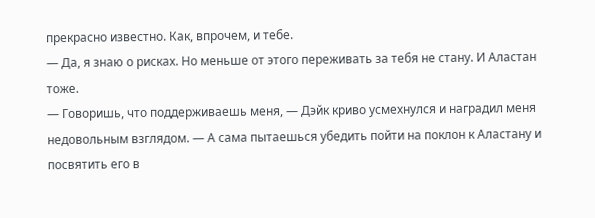прекрасно известно. Как, впрочем, и тебе.
— Да, я знаю о рисках. Но меньше от этого переживать за тебя не стану. И Аластан тоже.
— Говоришь, что поддерживаешь меня, — Дэйк криво усмехнулся и наградил меня недовольным взглядом. — А сама пытаешься убедить пойти на поклон к Аластану и посвятить его в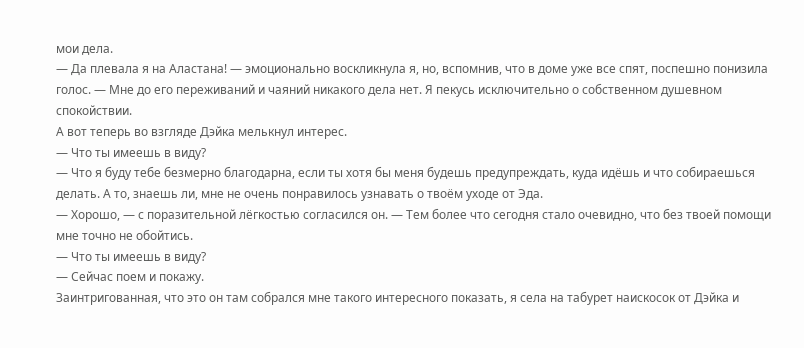мои дела.
— Да плевала я на Аластана! — эмоционально воскликнула я, но, вспомнив, что в доме уже все спят, поспешно понизила голос. — Мне до его переживаний и чаяний никакого дела нет. Я пекусь исключительно о собственном душевном спокойствии.
А вот теперь во взгляде Дэйка мелькнул интерес.
— Что ты имеешь в виду?
— Что я буду тебе безмерно благодарна, если ты хотя бы меня будешь предупреждать, куда идёшь и что собираешься делать. А то, знаешь ли, мне не очень понравилось узнавать о твоём уходе от Эда.
— Хорошо, — с поразительной лёгкостью согласился он. — Тем более что сегодня стало очевидно, что без твоей помощи мне точно не обойтись.
— Что ты имеешь в виду?
— Сейчас поем и покажу.
Заинтригованная, что это он там собрался мне такого интересного показать, я села на табурет наискосок от Дэйка и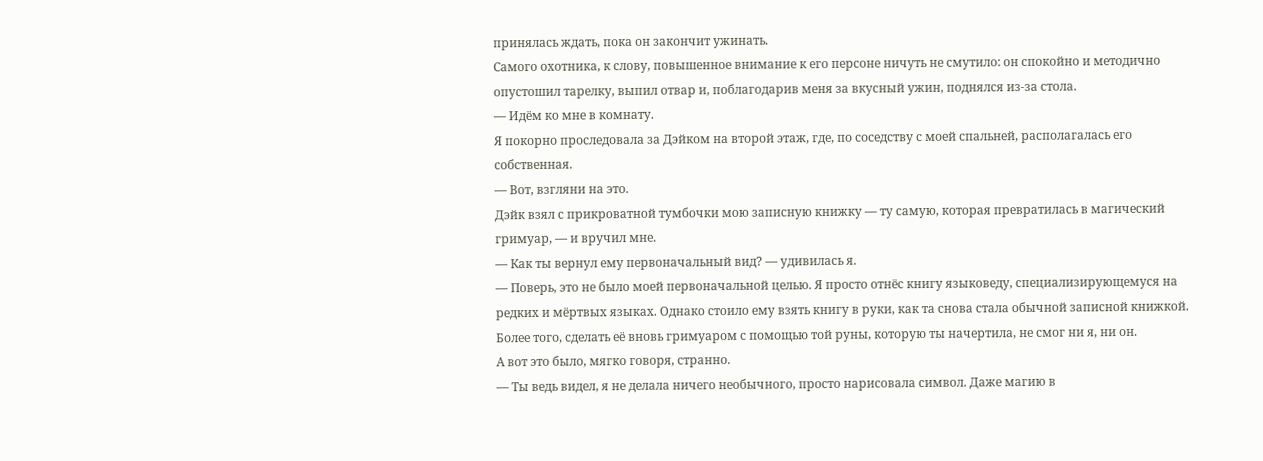принялась ждать, пока он закончит ужинать.
Самого охотника, к слову, повышенное внимание к его персоне ничуть не смутило: он спокойно и методично опустошил тарелку, выпил отвар и, поблагодарив меня за вкусный ужин, поднялся из-за стола.
— Идём ко мне в комнату.
Я покорно проследовала за Дэйком на второй этаж, где, по соседству с моей спальней, располагалась его собственная.
— Вот, взгляни на это.
Дэйк взял с прикроватной тумбочки мою записную книжку — ту самую, которая превратилась в магический гримуар, — и вручил мне.
— Как ты вернул ему первоначальный вид? — удивилась я.
— Поверь, это не было моей первоначальной целью. Я просто отнёс книгу языковеду, специализирующемуся на редких и мёртвых языках. Однако стоило ему взять книгу в руки, как та снова стала обычной записной книжкой. Более того, сделать её вновь гримуаром с помощью той руны, которую ты начертила, не смог ни я, ни он.
А вот это было, мягко говоря, странно.
— Ты ведь видел, я не делала ничего необычного, просто нарисовала символ. Даже магию в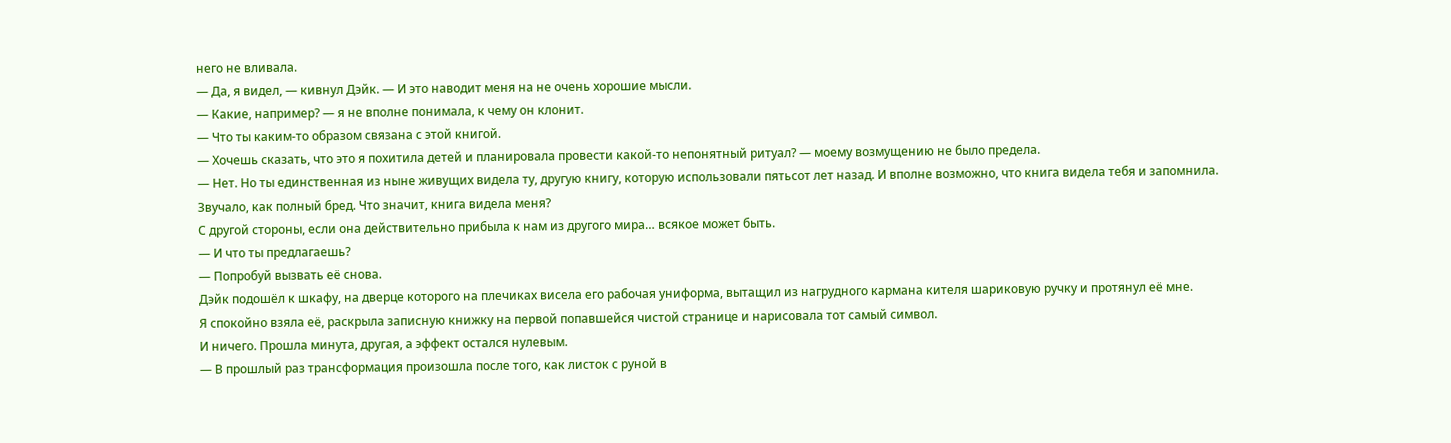него не вливала.
— Да, я видел, — кивнул Дэйк. — И это наводит меня на не очень хорошие мысли.
— Какие, например? — я не вполне понимала, к чему он клонит.
— Что ты каким-то образом связана с этой книгой.
— Хочешь сказать, что это я похитила детей и планировала провести какой-то непонятный ритуал? — моему возмущению не было предела.
— Нет. Но ты единственная из ныне живущих видела ту, другую книгу, которую использовали пятьсот лет назад. И вполне возможно, что книга видела тебя и запомнила.
Звучало, как полный бред. Что значит, книга видела меня?
С другой стороны, если она действительно прибыла к нам из другого мира… всякое может быть.
— И что ты предлагаешь?
— Попробуй вызвать её снова.
Дэйк подошёл к шкафу, на дверце которого на плечиках висела его рабочая униформа, вытащил из нагрудного кармана кителя шариковую ручку и протянул её мне.
Я спокойно взяла её, раскрыла записную книжку на первой попавшейся чистой странице и нарисовала тот самый символ.
И ничего. Прошла минута, другая, а эффект остался нулевым.
— В прошлый раз трансформация произошла после того, как листок с руной в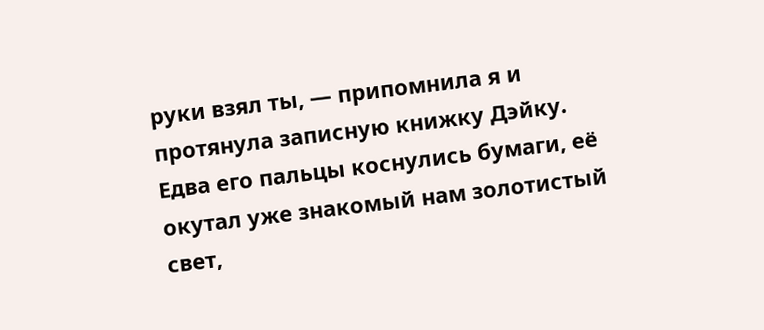руки взял ты, — припомнила я и протянула записную книжку Дэйку.
Едва его пальцы коснулись бумаги, её окутал уже знакомый нам золотистый свет,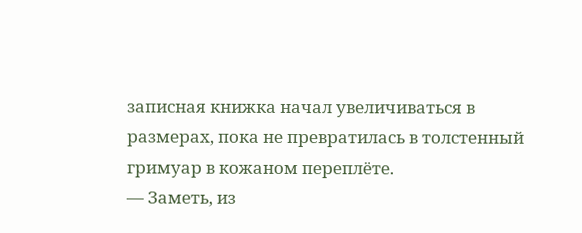записная книжка начал увеличиваться в размерах, пока не превратилась в толстенный гримуар в кожаном переплёте.
— Заметь, из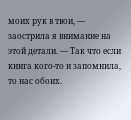моих рук в твои, — заострила я внимание на этой детали. — Так что если книга кого-то и запомнила, то нас обоих.